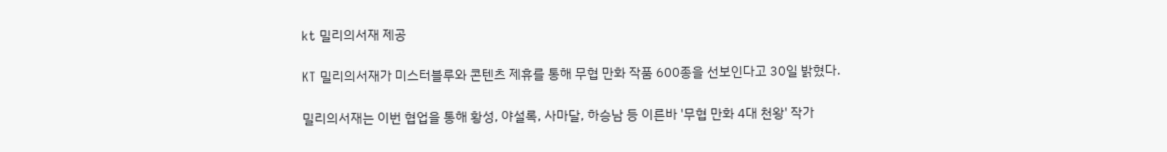kt 밀리의서재 제공

KT 밀리의서재가 미스터블루와 콘텐츠 제휴를 통해 무협 만화 작품 600종을 선보인다고 30일 밝혔다.

밀리의서재는 이번 협업을 통해 황성, 야설록, 사마달, 하승남 등 이른바 '무협 만화 4대 천왕' 작가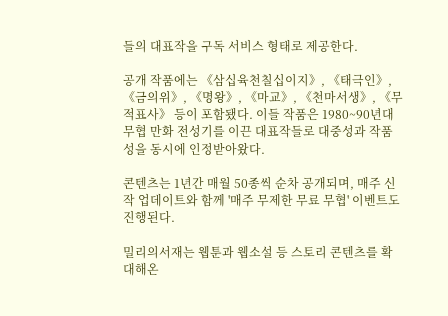들의 대표작을 구독 서비스 형태로 제공한다.

공개 작품에는 《삼십육천칠십이지》, 《태극인》, 《금의위》, 《명왕》, 《마교》, 《천마서생》, 《무적표사》 등이 포함됐다. 이들 작품은 1980~90년대 무협 만화 전성기를 이끈 대표작들로 대중성과 작품성을 동시에 인정받아왔다.

콘텐츠는 1년간 매월 50종씩 순차 공개되며, 매주 신작 업데이트와 함께 '매주 무제한 무료 무협' 이벤트도 진행된다.

밀리의서재는 웹툰과 웹소설 등 스토리 콘텐츠를 확대해온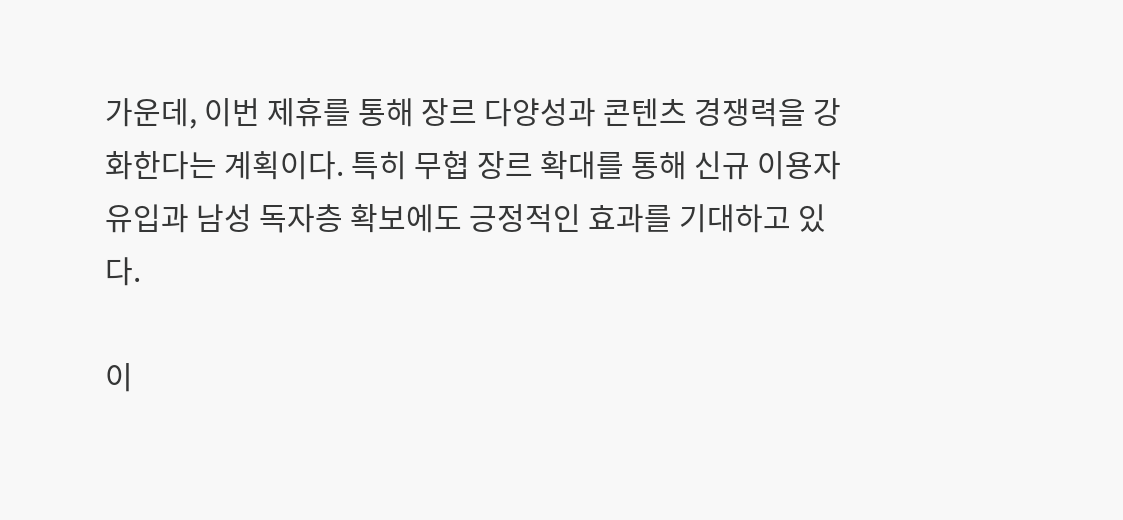가운데, 이번 제휴를 통해 장르 다양성과 콘텐츠 경쟁력을 강화한다는 계획이다. 특히 무협 장르 확대를 통해 신규 이용자 유입과 남성 독자층 확보에도 긍정적인 효과를 기대하고 있다.

이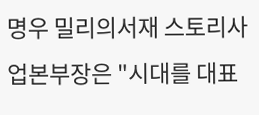명우 밀리의서재 스토리사업본부장은 "시대를 대표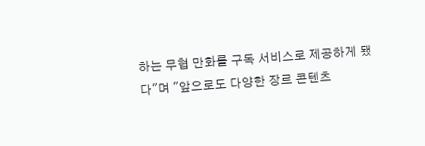하는 무협 만화를 구독 서비스로 제공하게 됐다"며 "앞으로도 다양한 장르 콘텐츠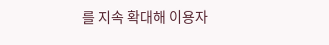를 지속 확대해 이용자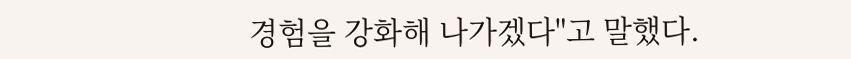경험을 강화해 나가겠다"고 말했다.